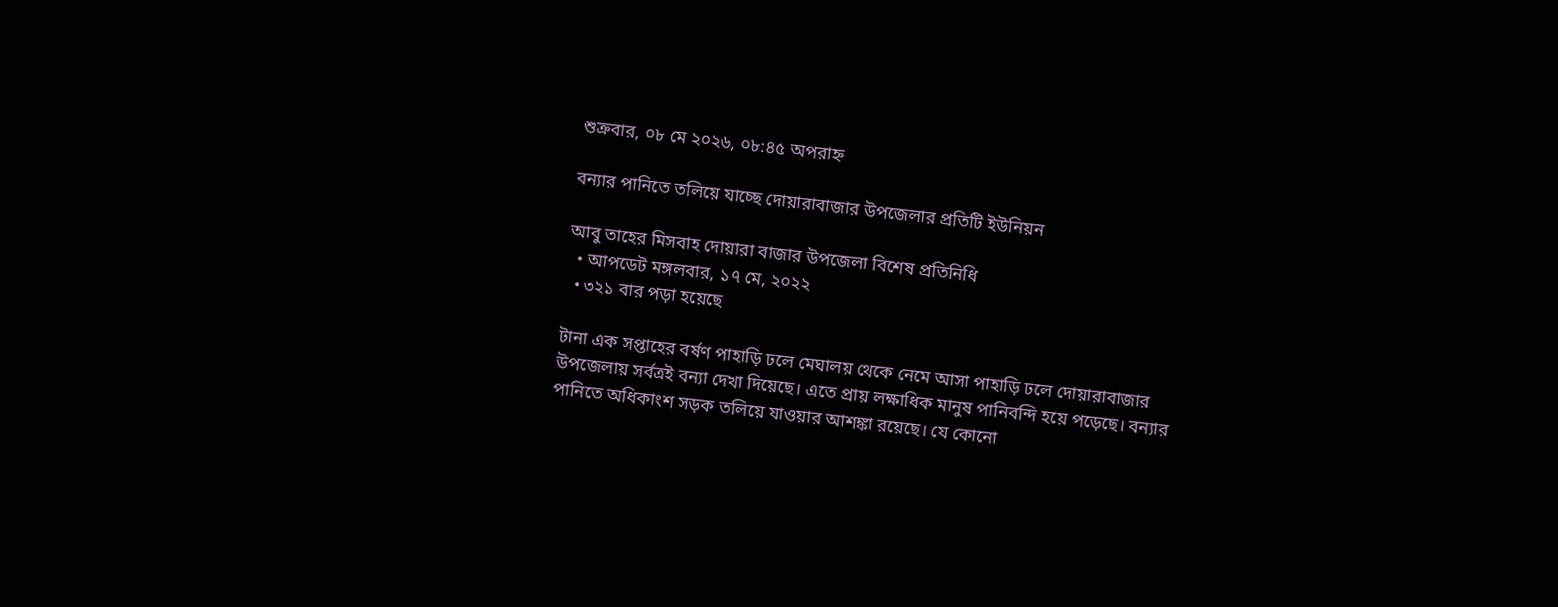শুক্রবার, ০৮ মে ২০২৬, ০৮:৪৫ অপরাহ্ন

বন্যার পানিতে তলিয়ে যাচ্ছে দোয়ারাবাজার উপজেলার প্রতিটি ইউনিয়ন

আবু তাহের মিসবাহ দোয়ারা বাজার উপজেলা বিশেষ প্রতিনিধি
  • আপডেট মঙ্গলবার, ১৭ মে, ২০২২
  • ৩২১ বার পড়া হয়েছে

টানা এক সপ্তাহের বর্ষণ পাহাড়ি ঢলে মেঘালয় থেকে নেমে আসা পাহাড়ি ঢলে দোয়ারাবাজার উপজেলায় সর্বত্রই বন্যা দেখা দিয়েছে। এতে প্রায় লক্ষাধিক মানুষ পানিবন্দি হয়ে পড়েছে। বন্যার পানিতে অধিকাংশ সড়ক তলিয়ে যাওয়ার আশঙ্কা রয়েছে। যে কোনো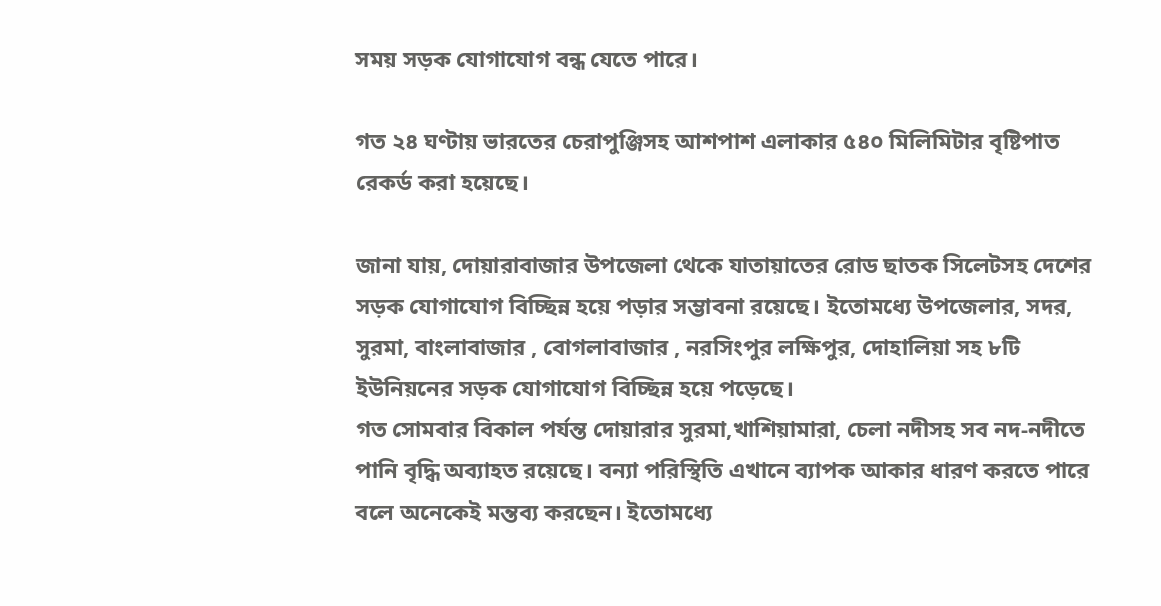সময় সড়ক যোগাযোগ বন্ধ যেতে পারে।

গত ২৪ ঘণ্টায় ভারতের চেরাপুঞ্জিসহ আশপাশ এলাকার ৫৪০ মিলিমিটার বৃষ্টিপাত রেকর্ড করা হয়েছে।

জানা যায়, দোয়ারাবাজার উপজেলা থেকে যাতায়াতের রোড ছাতক সিলেটসহ দেশের সড়ক যোগাযোগ বিচ্ছিন্ন হয়ে পড়ার সম্ভাবনা রয়েছে। ইতোমধ্যে উপজেলার, সদর, সুরমা, বাংলাবাজার , বোগলাবাজার , নরসিংপুর লক্ষিপুর, দোহালিয়া সহ ৮টি ইউনিয়নের সড়ক যোগাযোগ বিচ্ছিন্ন হয়ে পড়েছে।
গত সোমবার বিকাল পর্যন্ত দোয়ারার সুরমা,খাশিয়ামারা, চেলা নদীসহ সব নদ-নদীতে পানি বৃদ্ধি অব্যাহত রয়েছে। বন্যা পরিস্থিতি এখানে ব্যাপক আকার ধারণ করতে পারে বলে অনেকেই মন্তব্য করছেন। ইতোমধ্যে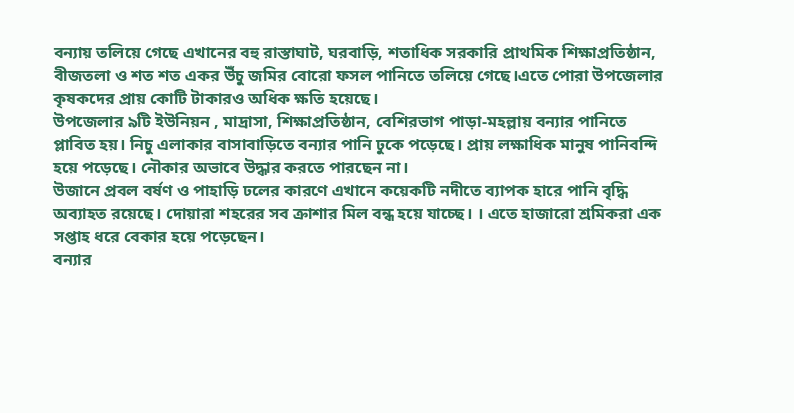বন্যায় তলিয়ে গেছে এখানের বহু রাস্তাঘাট, ঘরবাড়ি, শতাধিক সরকারি প্রাথমিক শিক্ষাপ্রতিষ্ঠান, বীজতলা ও শত শত একর উঁচু জমির বোরো ফসল পানিতে তলিয়ে গেছে।এতে পোরা উপজেলার কৃষকদের প্রায় কোটি টাকারও অধিক ক্ষতি হয়েছে।
উপজেলার ৯টি ইউনিয়ন , মাদ্রাসা, শিক্ষাপ্রতিষ্ঠান, বেশিরভাগ পাড়া-মহল্লায় বন্যার পানিতে প্লাবিত হয়। নিচু এলাকার বাসাবাড়িতে বন্যার পানি ঢুকে পড়েছে। প্রায় লক্ষাধিক মানুষ পানিবন্দি হয়ে পড়েছে। নৌকার অভাবে উদ্ধার করতে পারছেন না।
উজানে প্রবল বর্ষণ ও পাহাড়ি ঢলের কারণে এখানে কয়েকটি নদীতে ব্যাপক হারে পানি বৃদ্ধি অব্যাহত রয়েছে। দোয়ারা শহরের সব ক্রাশার মিল বন্ধ হয়ে যাচ্ছে। । এতে হাজারো শ্রমিকরা এক সপ্তাহ ধরে বেকার হয়ে পড়েছেন।
বন্যার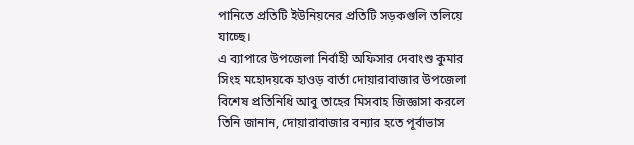পানিতে প্রতিটি ইউনিয়নের প্রতিটি সড়কগুলি তলিয়ে যাচ্ছে।
এ ব্যাপারে উপজেলা নির্বাহী অফিসার দেবাংশু কুমার সিংহ মহোদয়কে হাওড় বার্তা দোয়ারাবাজার উপজেলা বিশেষ প্রতিনিধি আবু তাহের মিসবাহ জিজ্ঞাসা করলে তিনি জানান, দোয়ারাবাজার বন্যার হতে পূর্বাভাস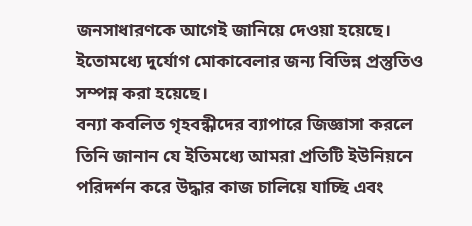জনসাধারণকে আগেই জানিয়ে দেওয়া হয়েছে। ইতোমধ্যে দুর্যোগ মোকাবেলার জন্য বিভিন্ন প্রস্তুতিও সম্পন্ন করা হয়েছে।
বন্যা কবলিত গৃহবন্ধীদের ব্যাপারে জিজ্ঞাসা করলে তিনি জানান যে ইতিমধ্যে আমরা প্রতিটি ইউনিয়নে পরিদর্শন করে উদ্ধার কাজ চালিয়ে যাচ্ছি এবং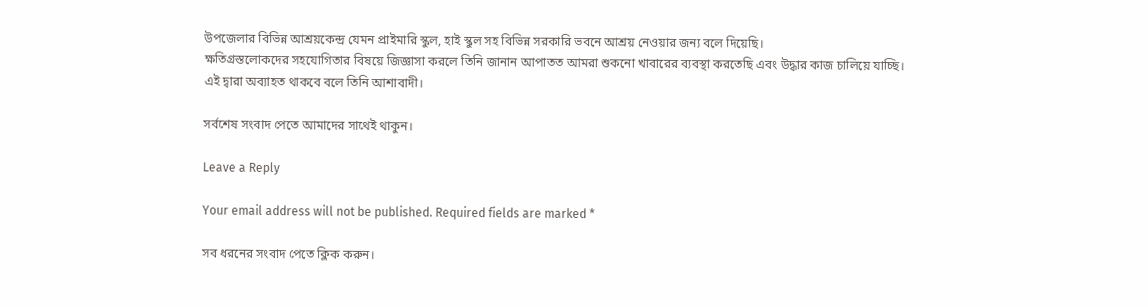উপজেলার বিভিন্ন আশ্রয়কেন্দ্র যেমন প্রাইমারি স্কুল, হাই স্কুল সহ বিভিন্ন সরকারি ভবনে আশ্রয় নেওয়ার জন্য বলে দিয়েছি।
ক্ষতিগ্রস্তলোকদের সহযোগিতার বিষয়ে জিজ্ঞাসা করলে তিনি জানান আপাতত আমরা শুকনো খাবারের ব্যবস্থা করতেছি এবং উদ্ধার কাজ চালিয়ে যাচ্ছি।
এই দ্বারা অব্যাহত থাকবে বলে তিনি আশাবাদী।

সর্বশেষ সংবাদ পেতে আমাদের সাথেই থাকুন।

Leave a Reply

Your email address will not be published. Required fields are marked *

সব ধরনের সংবাদ পেতে ক্লিক করুন।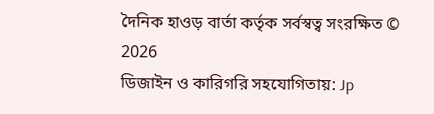দৈনিক হাওড় বার্তা কর্তৃক সর্বস্বত্ব সংরক্ষিত © 2026
ডিজাইন ও কারিগরি সহযোগিতায়: Jp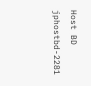Host BD
jphostbd-2281